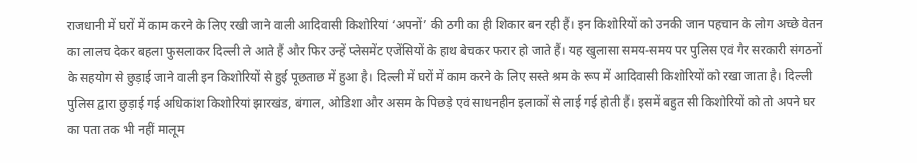राजधानी में घरों में काम करने के लिए रखी जाने वाली आदिवासी किशोरियां ‘अपनों’ की ठगी का ही शिकार बन रही हैं। इन किशोरियों को उनकी जान पहचान के लोग अच्छे वेतन का लालच देकर बहला फुसलाकर दिल्ली ले आते हैं और फिर उन्हें प्लेसमेंट एजेंसियों के हाथ बेचकर फरार हो जाते हैं। यह खुलासा समय-समय पर पुलिस एवं गैर सरकारी संगठनों के सहयोग से छुड़ाई जाने वाली इन किशोरियों से हुई पूछताछ में हुआ है। दिल्ली में घरों में काम करने के लिए सस्ते श्रम के रूप में आदिवासी किशोरियों को रखा जाता है। दिल्ली पुलिस द्वारा छुड़ाई गई अधिकांश किशोरियां झारखंड, बंगाल, ओडिशा और असम के पिछड़े एवं साधनहीन इलाकों से लाई गई होती हैं। इसमें बहुत सी किशोरियों को तो अपने घर का पता तक भी नहीं मालूम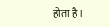होता है।